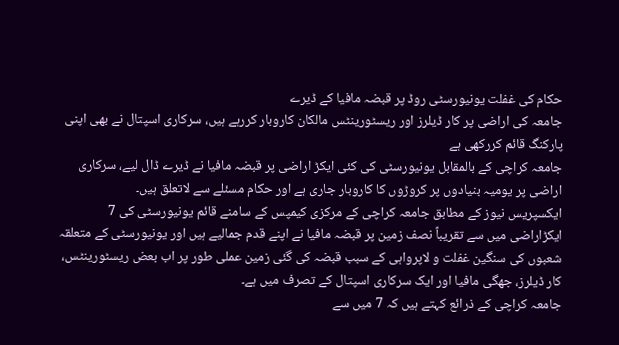حکام کی غفلت یونیورسٹی روڈ پر قبضہ مافیا کے ڈیرے
جامعہ کی اراضی پر کار ڈیلرز اور ریسٹورینٹس مالکان کاروبار کررہے ہیں، سرکاری اسپتال نے بھی اپنی پارکنگ قائم کررکھی ہے
جامعہ کراچی کے بالمقابل یونیورسٹی کی کئی ایکڑ اراضی پر قبضہ مافیا نے ڈیرے ڈال لیے، سرکاری اراضی پر یومیہ بنیادوں پر کروڑوں کا کاروبار جاری ہے اور حکام مسئلے سے لاتعلق ہیں۔
ایکسپریس نیوز کے مطابق جامعہ کراچی کے مرکزی کیمپس کے سامنے قائم یونیورسٹی کی 7 ایکڑاراضی میں سے تقریباً نصف زمین پر قبضہ مافیا نے اپنے قدم جمالیے ہیں اور یونیورسٹی کے متعلقہ شعبوں کی سنگین غفلت و لاپرواہی کے سبب قبضہ کی گئی زمین عملی طور پر اب بعض ریسٹورینٹس، کار ڈیلرز، جھگی مافیا اور ایک سرکاری اسپتال کے تصرف میں ہے۔
جامعہ کراچی کے ذرائع کہتے ہیں کہ 7 میں سے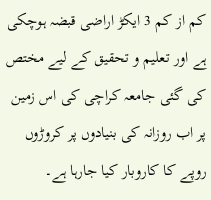کم از کم 3 ایکڑ اراضی قبضہ ہوچکی ہے اور تعلیم و تحقیق کے لیے مختص کی گئی جامعہ کراچی کی اس زمین پر اب روزانہ کی بنیادوں پر کروڑوں روپے کا کاروبار کیا جارہا ہے۔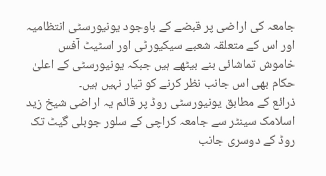جامعہ کی اراضی پر قبضے کے باوجود یونیورسٹی انتظامیہ اور اس کے متعلقہ شعبے سیکیورٹی اور اسٹیٹ آفس خاموش تماشائی بنے بیٹھے ہیں جبکہ یونیورسٹی کے اعلیٰ حکام بھی اس جانب نظر کرنے کو تیار نہیں ہیں۔
ذرائع کے مطابق یونیورسٹی روڈ پر قائم یہ اراضی شیخ زید اسلامک سینٹر سے جامعہ کراچی کے سلور جوبلی گیٹ تک روڈ کے دوسری جانب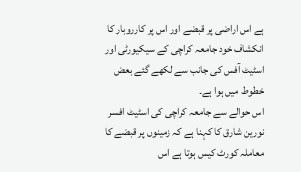ہے اس اراضی پر قبضے اور اس پر کارروبار کا انکشاف خود جامعہ کراچی کے سیکیورٹی اور اسٹیٹ آفس کی جانب سے لکھے گئے بعض خطوط میں ہوا ہے۔
اس حوالے سے جامعہ کراچی کی اسٹیٹ افسر نورین شارق کا کہنا ہے کہ زمینوں پر قبضے کا معاملہ کورٹ کیس ہوتا ہے اس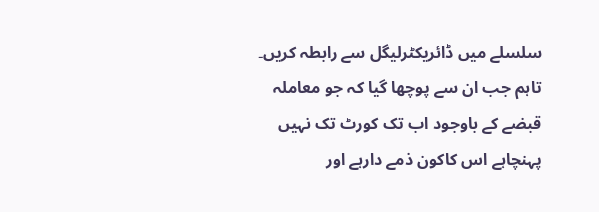سلسلے میں ڈائریکٹرلیگل سے رابطہ کریں۔ تاہم جب ان سے پوچھا گیا کہ جو معاملہ قبضے کے باوجود اب تک کورٹ تک نہیں پہنچاہے اس کاکون ذمے دارہے اور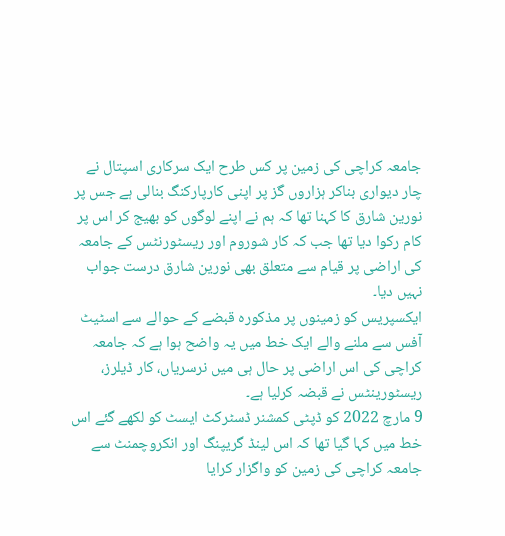جامعہ کراچی کی زمین پر کس طرح ایک سرکاری اسپتال نے چار دیواری بناکر ہزاروں گز پر اپنی کارپارکنگ بنالی ہے جس پر نورین شارق کا کہنا تھا کہ ہم نے اپنے لوگوں کو بھیج کر اس پر کام رکوا دیا تھا جب کہ کار شوروم اور ریسٹورنٹس کے جامعہ کی اراضی پر قیام سے متعلق بھی نورین شارق درست جواب نہیں دیا۔
ایکسپریس کو زمینوں پر مذکورہ قبضے کے حوالے سے اسٹیٹ آفس سے ملنے والے ایک خط میں یہ واضح ہوا ہے کہ جامعہ کراچی کی اس اراضی پر حال ہی میں نرسریاں، کار ڈیلرز، ریسٹورینٹس نے قبضہ کرلیا ہے۔
9 مارچ 2022 کو ڈپٹی کمشنر ڈسٹرکٹ ایسٹ کو لکھے گئے اس خط میں کہا گیا تھا کہ اس لینڈ گریپنگ اور انکروچمنٹ سے جامعہ کراچی کی زمین کو واگزار کرایا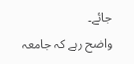جائے۔
واضح رہے کہ جامعہ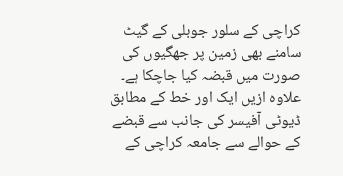کراچی کے سلور جوبلی کے گیٹ سامنے بھی زمین پر جھگیوں کی صورت میں قبضہ کیا جاچکا ہے۔
علاوہ ازیں ایک اور خط کے مطابق ڈیوٹی آفیسر کی جانب سے قبضے کے حوالے سے جامعہ کراچی کے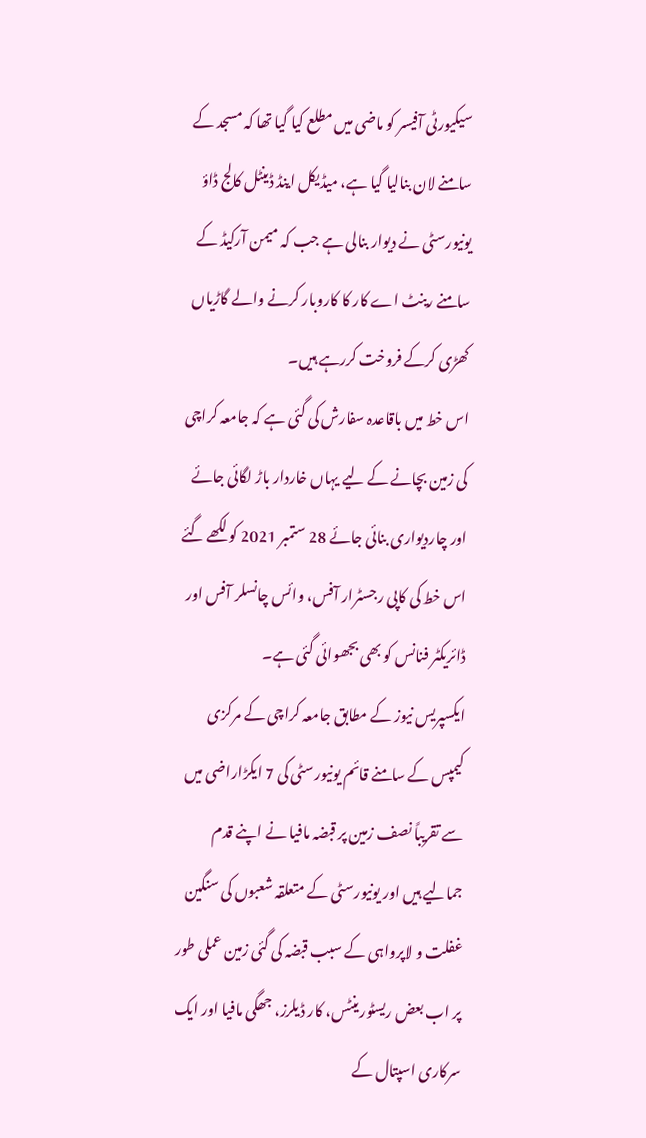سیکیورٹی آفیسر کو ماضی میں مطلع کیا گیا تھا کہ مسجد کے سامنے لان بنالیا گیا ہے، میڈیکل اینڈ ڈینٹل کالج ڈاؤ یونیورسٹی نے دیوار بنالی ہے جب کہ میمن آرکیڈ کے سامنے رینٹ اے کار کا کاروبار کرنے والے گاڑیاں کھڑی کرکے فروخت کررہے ہیں۔
اس خط میں باقاعدہ سفارش کی گئی ہے کہ جامعہ کراچی کی زمین بچانے کے لیے یہاں خاردار باڑ لگائی جائے اور چاردیواری بنائی جائے 28 ستمبر 2021 کو لکھے گئے اس خط کی کاپی رجسٹرار آفس، وائس چانسلر آفس اور ڈائریکٹر فنانس کو بھی بجھوائی گئی ہے۔
ایکسپریس نیوز کے مطابق جامعہ کراچی کے مرکزی کیمپس کے سامنے قائم یونیورسٹی کی 7 ایکڑاراضی میں سے تقریباً نصف زمین پر قبضہ مافیا نے اپنے قدم جمالیے ہیں اور یونیورسٹی کے متعلقہ شعبوں کی سنگین غفلت و لاپرواہی کے سبب قبضہ کی گئی زمین عملی طور پر اب بعض ریسٹورینٹس، کار ڈیلرز، جھگی مافیا اور ایک سرکاری اسپتال کے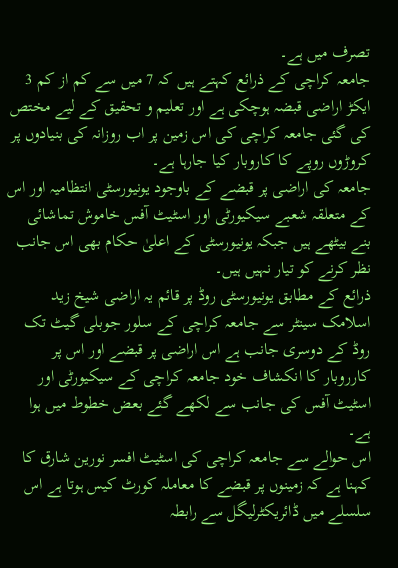تصرف میں ہے۔
جامعہ کراچی کے ذرائع کہتے ہیں کہ 7 میں سے کم از کم 3 ایکڑ اراضی قبضہ ہوچکی ہے اور تعلیم و تحقیق کے لیے مختص کی گئی جامعہ کراچی کی اس زمین پر اب روزانہ کی بنیادوں پر کروڑوں روپے کا کاروبار کیا جارہا ہے۔
جامعہ کی اراضی پر قبضے کے باوجود یونیورسٹی انتظامیہ اور اس کے متعلقہ شعبے سیکیورٹی اور اسٹیٹ آفس خاموش تماشائی بنے بیٹھے ہیں جبکہ یونیورسٹی کے اعلیٰ حکام بھی اس جانب نظر کرنے کو تیار نہیں ہیں۔
ذرائع کے مطابق یونیورسٹی روڈ پر قائم یہ اراضی شیخ زید اسلامک سینٹر سے جامعہ کراچی کے سلور جوبلی گیٹ تک روڈ کے دوسری جانب ہے اس اراضی پر قبضے اور اس پر کارروبار کا انکشاف خود جامعہ کراچی کے سیکیورٹی اور اسٹیٹ آفس کی جانب سے لکھے گئے بعض خطوط میں ہوا ہے۔
اس حوالے سے جامعہ کراچی کی اسٹیٹ افسر نورین شارق کا کہنا ہے کہ زمینوں پر قبضے کا معاملہ کورٹ کیس ہوتا ہے اس سلسلے میں ڈائریکٹرلیگل سے رابطہ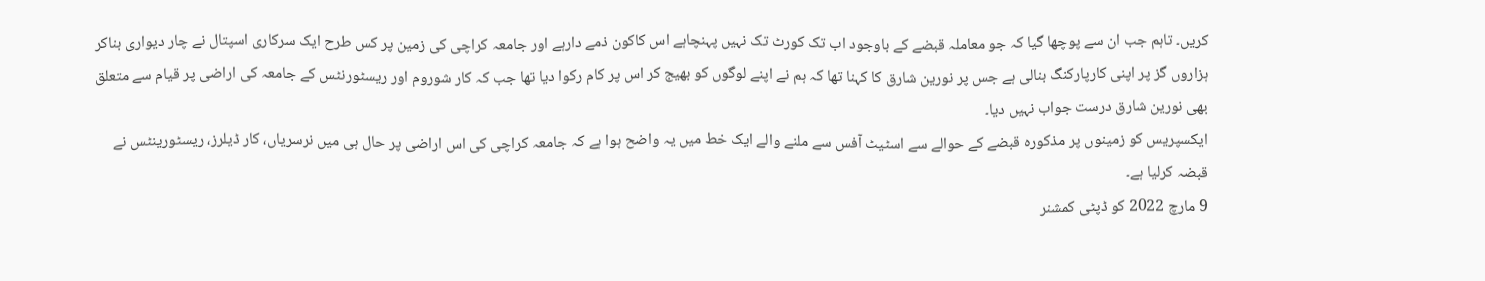کریں۔ تاہم جب ان سے پوچھا گیا کہ جو معاملہ قبضے کے باوجود اب تک کورٹ تک نہیں پہنچاہے اس کاکون ذمے دارہے اور جامعہ کراچی کی زمین پر کس طرح ایک سرکاری اسپتال نے چار دیواری بناکر ہزاروں گز پر اپنی کارپارکنگ بنالی ہے جس پر نورین شارق کا کہنا تھا کہ ہم نے اپنے لوگوں کو بھیج کر اس پر کام رکوا دیا تھا جب کہ کار شوروم اور ریسٹورنٹس کے جامعہ کی اراضی پر قیام سے متعلق بھی نورین شارق درست جواب نہیں دیا۔
ایکسپریس کو زمینوں پر مذکورہ قبضے کے حوالے سے اسٹیٹ آفس سے ملنے والے ایک خط میں یہ واضح ہوا ہے کہ جامعہ کراچی کی اس اراضی پر حال ہی میں نرسریاں، کار ڈیلرز، ریسٹورینٹس نے قبضہ کرلیا ہے۔
9 مارچ 2022 کو ڈپٹی کمشنر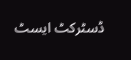ڈسٹرکٹ ایسٹ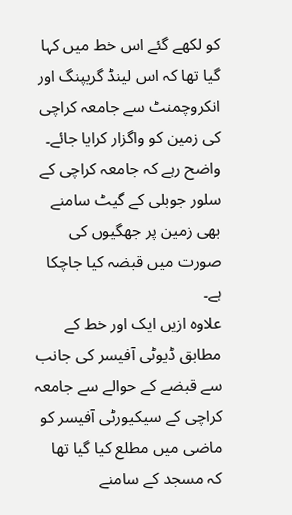کو لکھے گئے اس خط میں کہا گیا تھا کہ اس لینڈ گریپنگ اور انکروچمنٹ سے جامعہ کراچی کی زمین کو واگزار کرایا جائے۔
واضح رہے کہ جامعہ کراچی کے سلور جوبلی کے گیٹ سامنے بھی زمین پر جھگیوں کی صورت میں قبضہ کیا جاچکا ہے۔
علاوہ ازیں ایک اور خط کے مطابق ڈیوٹی آفیسر کی جانب سے قبضے کے حوالے سے جامعہ کراچی کے سیکیورٹی آفیسر کو ماضی میں مطلع کیا گیا تھا کہ مسجد کے سامنے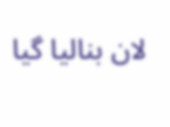لان بنالیا گیا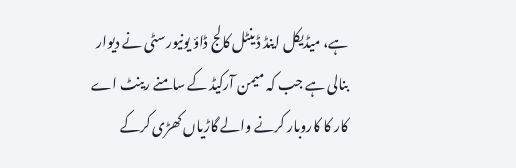ہے، میڈیکل اینڈ ڈینٹل کالج ڈاؤ یونیورسٹی نے دیوار بنالی ہے جب کہ میمن آرکیڈ کے سامنے رینٹ اے کار کا کاروبار کرنے والے گاڑیاں کھڑی کرکے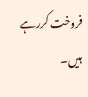فروخت کررہے ہیں۔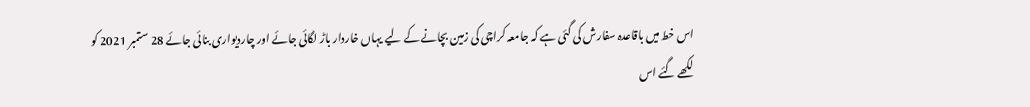اس خط میں باقاعدہ سفارش کی گئی ہے کہ جامعہ کراچی کی زمین بچانے کے لیے یہاں خاردار باڑ لگائی جائے اور چاردیواری بنائی جائے 28 ستمبر 2021 کو لکھے گئے اس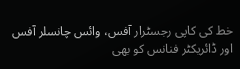خط کی کاپی رجسٹرار آفس، وائس چانسلر آفس اور ڈائریکٹر فنانس کو بھی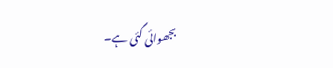بجھوائی گئی ہے۔